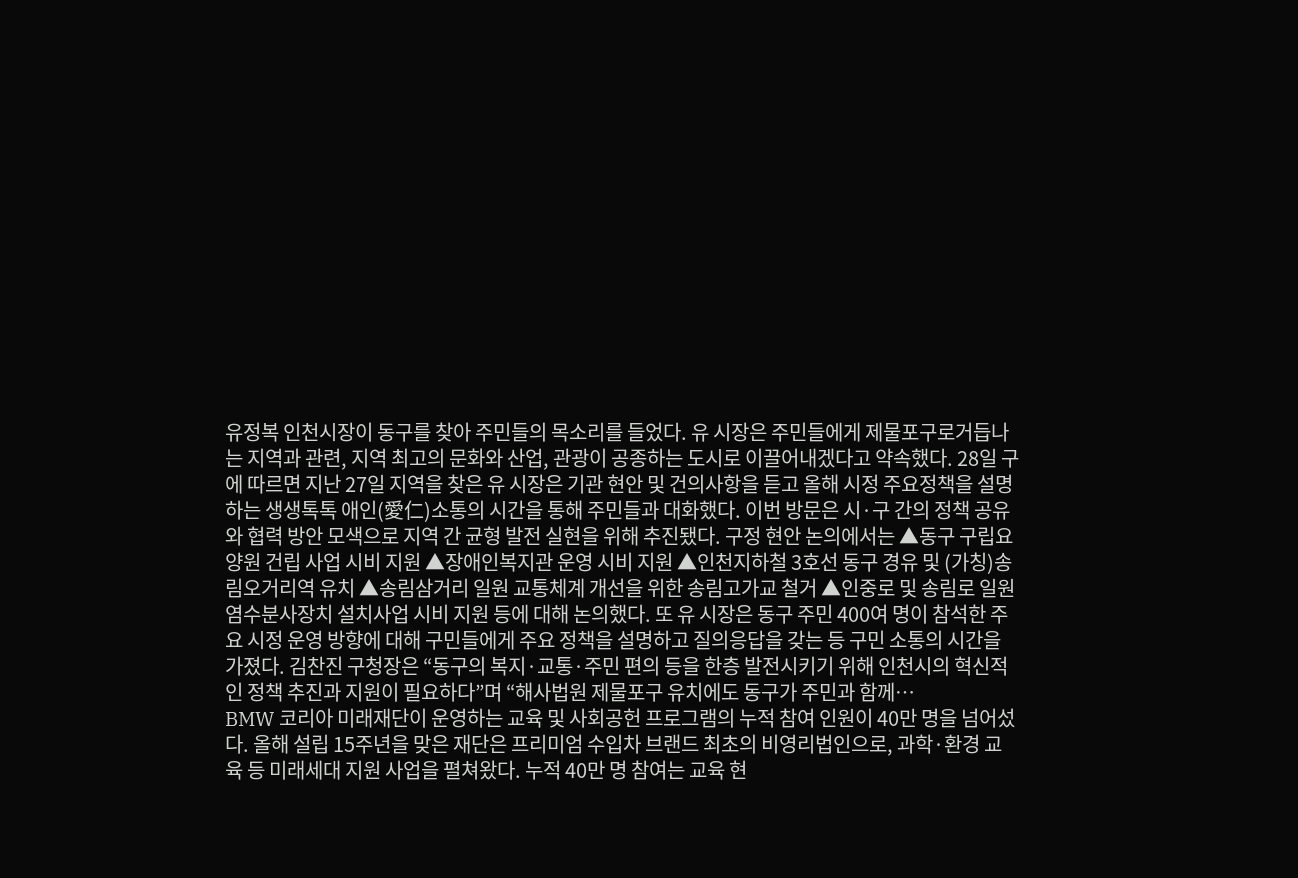유정복 인천시장이 동구를 찾아 주민들의 목소리를 들었다. 유 시장은 주민들에게 제물포구로거듭나는 지역과 관련, 지역 최고의 문화와 산업, 관광이 공종하는 도시로 이끌어내겠다고 약속했다. 28일 구에 따르면 지난 27일 지역을 찾은 유 시장은 기관 현안 및 건의사항을 듣고 올해 시정 주요정책을 설명하는 생생톡톡 애인(愛仁)소통의 시간을 통해 주민들과 대화했다. 이번 방문은 시·구 간의 정책 공유와 협력 방안 모색으로 지역 간 균형 발전 실현을 위해 추진됐다. 구정 현안 논의에서는 ▲동구 구립요양원 건립 사업 시비 지원 ▲장애인복지관 운영 시비 지원 ▲인천지하철 3호선 동구 경유 및 (가칭)송림오거리역 유치 ▲송림삼거리 일원 교통체계 개선을 위한 송림고가교 철거 ▲인중로 및 송림로 일원 염수분사장치 설치사업 시비 지원 등에 대해 논의했다. 또 유 시장은 동구 주민 400여 명이 참석한 주요 시정 운영 방향에 대해 구민들에게 주요 정책을 설명하고 질의응답을 갖는 등 구민 소통의 시간을 가졌다. 김찬진 구청장은 “동구의 복지·교통·주민 편의 등을 한층 발전시키기 위해 인천시의 혁신적인 정책 추진과 지원이 필요하다”며 “해사법원 제물포구 유치에도 동구가 주민과 함께…
BMW 코리아 미래재단이 운영하는 교육 및 사회공헌 프로그램의 누적 참여 인원이 40만 명을 넘어섰다. 올해 설립 15주년을 맞은 재단은 프리미엄 수입차 브랜드 최초의 비영리법인으로, 과학·환경 교육 등 미래세대 지원 사업을 펼쳐왔다. 누적 40만 명 참여는 교육 현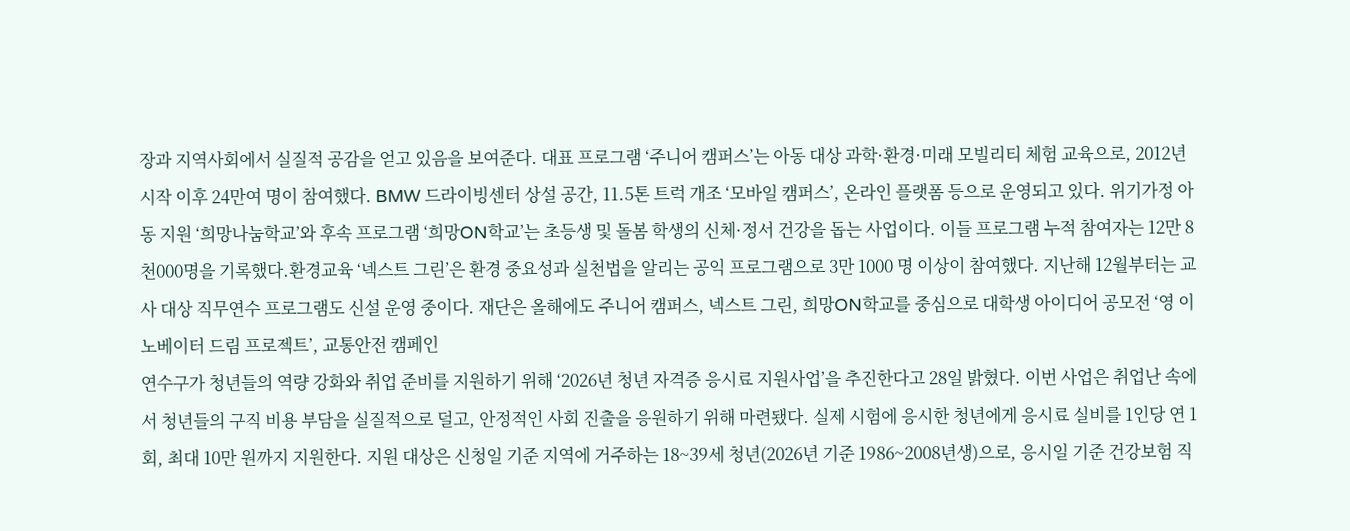장과 지역사회에서 실질적 공감을 얻고 있음을 보여준다. 대표 프로그램 ‘주니어 캠퍼스’는 아동 대상 과학·환경·미래 모빌리티 체험 교육으로, 2012년 시작 이후 24만여 명이 참여했다. BMW 드라이빙센터 상설 공간, 11.5톤 트럭 개조 ‘모바일 캠퍼스’, 온라인 플랫폼 등으로 운영되고 있다. 위기가정 아동 지원 ‘희망나눔학교’와 후속 프로그램 ‘희망ON학교’는 초등생 및 돌봄 학생의 신체·정서 건강을 돕는 사업이다. 이들 프로그램 누적 참여자는 12만 8천000명을 기록했다.환경교육 ‘넥스트 그린’은 환경 중요성과 실천법을 알리는 공익 프로그램으로 3만 1000 명 이상이 참여했다. 지난해 12월부터는 교사 대상 직무연수 프로그램도 신설 운영 중이다. 재단은 올해에도 주니어 캠퍼스, 넥스트 그린, 희망ON학교를 중심으로 대학생 아이디어 공모전 ‘영 이노베이터 드림 프로젝트’, 교통안전 캠페인
연수구가 청년들의 역량 강화와 취업 준비를 지원하기 위해 ‘2026년 청년 자격증 응시료 지원사업’을 추진한다고 28일 밝혔다. 이번 사업은 취업난 속에서 청년들의 구직 비용 부담을 실질적으로 덜고, 안정적인 사회 진출을 응원하기 위해 마련됐다. 실제 시험에 응시한 청년에게 응시료 실비를 1인당 연 1회, 최대 10만 원까지 지원한다. 지원 대상은 신청일 기준 지역에 거주하는 18~39세 청년(2026년 기준 1986~2008년생)으로, 응시일 기준 건강보험 직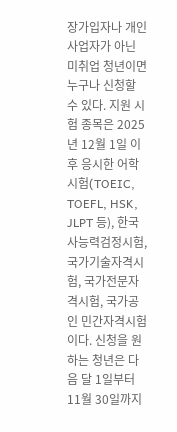장가입자나 개인사업자가 아닌 미취업 청년이면 누구나 신청할 수 있다. 지원 시험 종목은 2025년 12월 1일 이후 응시한 어학 시험(TOEIC, TOEFL, HSK, JLPT 등), 한국사능력검정시험, 국가기술자격시험, 국가전문자격시험, 국가공인 민간자격시험이다. 신청을 원하는 청년은 다음 달 1일부터 11월 30일까지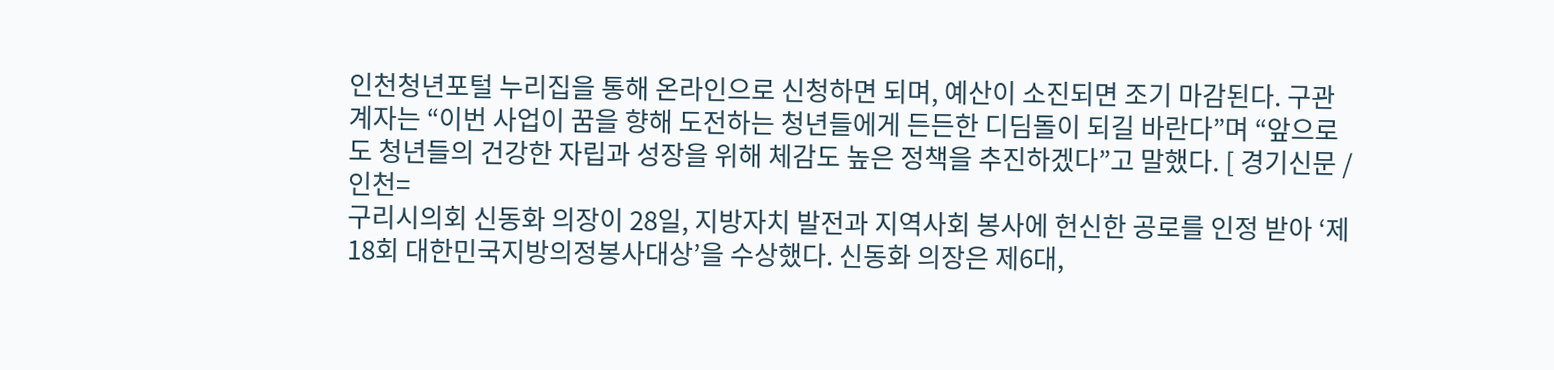인천청년포털 누리집을 통해 온라인으로 신청하면 되며, 예산이 소진되면 조기 마감된다. 구관계자는 “이번 사업이 꿈을 향해 도전하는 청년들에게 든든한 디딤돌이 되길 바란다”며 “앞으로도 청년들의 건강한 자립과 성장을 위해 체감도 높은 정책을 추진하겠다”고 말했다. [ 경기신문 / 인천=
구리시의회 신동화 의장이 28일, 지방자치 발전과 지역사회 봉사에 헌신한 공로를 인정 받아 ‘제18회 대한민국지방의정봉사대상’을 수상했다. 신동화 의장은 제6대,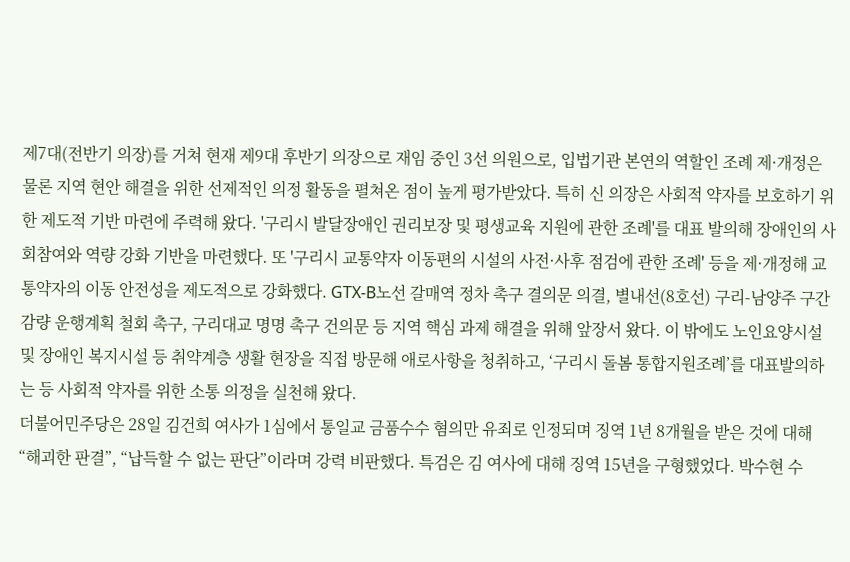제7대(전반기 의장)를 거쳐 현재 제9대 후반기 의장으로 재임 중인 3선 의원으로, 입법기관 본연의 역할인 조례 제·개정은 물론 지역 현안 해결을 위한 선제적인 의정 활동을 펼쳐온 점이 높게 평가받았다. 특히 신 의장은 사회적 약자를 보호하기 위한 제도적 기반 마련에 주력해 왔다. '구리시 발달장애인 권리보장 및 평생교육 지원에 관한 조례'를 대표 발의해 장애인의 사회참여와 역량 강화 기반을 마련했다. 또 '구리시 교통약자 이동편의 시설의 사전·사후 점검에 관한 조례' 등을 제·개정해 교통약자의 이동 안전성을 제도적으로 강화했다. GTX-B노선 갈매역 정차 촉구 결의문 의결, 별내선(8호선) 구리-남양주 구간 감량 운행계획 철회 촉구, 구리대교 명명 촉구 건의문 등 지역 핵심 과제 해결을 위해 앞장서 왔다. 이 밖에도 노인요양시설 및 장애인 복지시설 등 취약계층 생활 현장을 직접 방문해 애로사항을 청취하고, ‘구리시 돌봄 통합지원조례’를 대표발의하는 등 사회적 약자를 위한 소통 의정을 실천해 왔다.
더불어민주당은 28일 김건희 여사가 1심에서 통일교 금품수수 혐의만 유죄로 인정되며 징역 1년 8개월을 받은 것에 대해 “해괴한 판결”, “납득할 수 없는 판단”이라며 강력 비판했다. 특검은 김 여사에 대해 징역 15년을 구형했었다. 박수현 수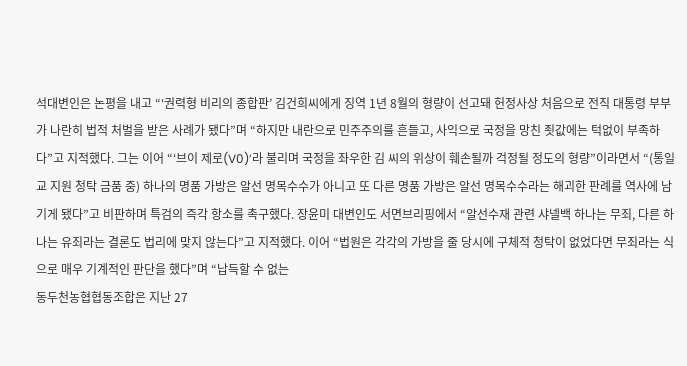석대변인은 논평을 내고 “‘권력형 비리의 종합판’ 김건희씨에게 징역 1년 8월의 형량이 선고돼 헌정사상 처음으로 전직 대통령 부부가 나란히 법적 처벌을 받은 사례가 됐다”며 “하지만 내란으로 민주주의를 흔들고, 사익으로 국정을 망친 죗값에는 턱없이 부족하다”고 지적했다. 그는 이어 “‘브이 제로(V0)’라 불리며 국정을 좌우한 김 씨의 위상이 훼손될까 걱정될 정도의 형량”이라면서 “(통일교 지원 청탁 금품 중) 하나의 명품 가방은 알선 명목수수가 아니고 또 다른 명품 가방은 알선 명목수수라는 해괴한 판례를 역사에 남기게 됐다”고 비판하며 특검의 즉각 항소를 촉구했다. 장윤미 대변인도 서면브리핑에서 “알선수재 관련 샤넬백 하나는 무죄, 다른 하나는 유죄라는 결론도 법리에 맞지 않는다”고 지적했다. 이어 “법원은 각각의 가방을 줄 당시에 구체적 청탁이 없었다면 무죄라는 식으로 매우 기계적인 판단을 했다”며 “납득할 수 없는
동두천농협협동조합은 지난 27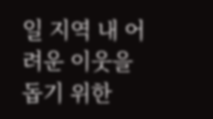일 지역 내 어려운 이웃을 돕기 위한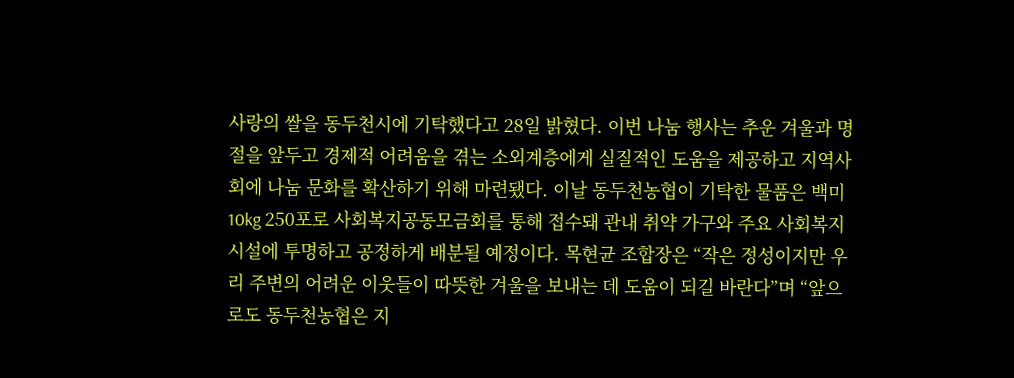사랑의 쌀을 동두천시에 기탁했다고 28일 밝혔다. 이번 나눔 행사는 추운 겨울과 명절을 앞두고 경제적 어려움을 겪는 소외계층에게 실질적인 도움을 제공하고 지역사회에 나눔 문화를 확산하기 위해 마련됐다. 이날 동두천농협이 기탁한 물품은 백미 10kg 250포로 사회복지공동모금회를 통해 접수돼 관내 취약 가구와 주요 사회복지시설에 투명하고 공정하게 배분될 예정이다. 목현균 조합장은 “작은 정성이지만 우리 주변의 어려운 이웃들이 따뜻한 겨울을 보내는 데 도움이 되길 바란다”며 “앞으로도 동두천농협은 지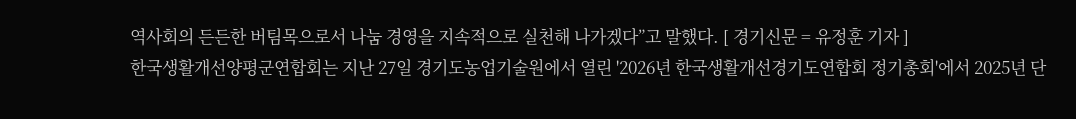역사회의 든든한 버팀목으로서 나눔 경영을 지속적으로 실천해 나가겠다”고 말했다. [ 경기신문 = 유정훈 기자 ]
한국생활개선양평군연합회는 지난 27일 경기도농업기술원에서 열린 '2026년 한국생활개선경기도연합회 정기총회'에서 2025년 단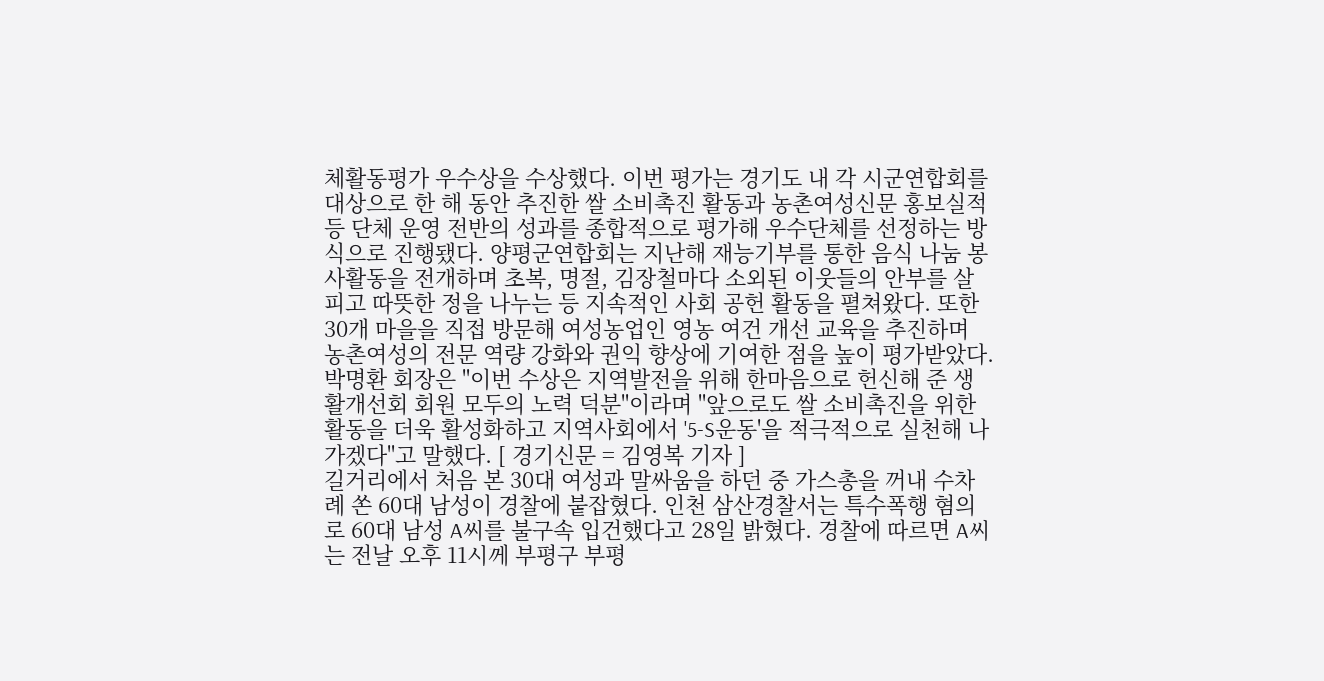체활동평가 우수상을 수상했다. 이번 평가는 경기도 내 각 시군연합회를 대상으로 한 해 동안 추진한 쌀 소비촉진 활동과 농촌여성신문 홍보실적 등 단체 운영 전반의 성과를 종합적으로 평가해 우수단체를 선정하는 방식으로 진행됐다. 양평군연합회는 지난해 재능기부를 통한 음식 나눔 봉사활동을 전개하며 초복, 명절, 김장철마다 소외된 이웃들의 안부를 살피고 따뜻한 정을 나누는 등 지속적인 사회 공헌 활동을 펼쳐왔다. 또한 30개 마을을 직접 방문해 여성농업인 영농 여건 개선 교육을 추진하며 농촌여성의 전문 역량 강화와 권익 향상에 기여한 점을 높이 평가받았다. 박명환 회장은 "이번 수상은 지역발전을 위해 한마음으로 헌신해 준 생활개선회 회원 모두의 노력 덕분"이라며 "앞으로도 쌀 소비촉진을 위한 활동을 더욱 활성화하고 지역사회에서 '5-S운동'을 적극적으로 실천해 나가겠다"고 말했다. [ 경기신문 = 김영복 기자 ]
길거리에서 처음 본 30대 여성과 말싸움을 하던 중 가스총을 꺼내 수차례 쏜 60대 남성이 경찰에 붙잡혔다. 인천 삼산경찰서는 특수폭행 혐의로 60대 남성 A씨를 불구속 입건했다고 28일 밝혔다. 경찰에 따르면 A씨는 전날 오후 11시께 부평구 부평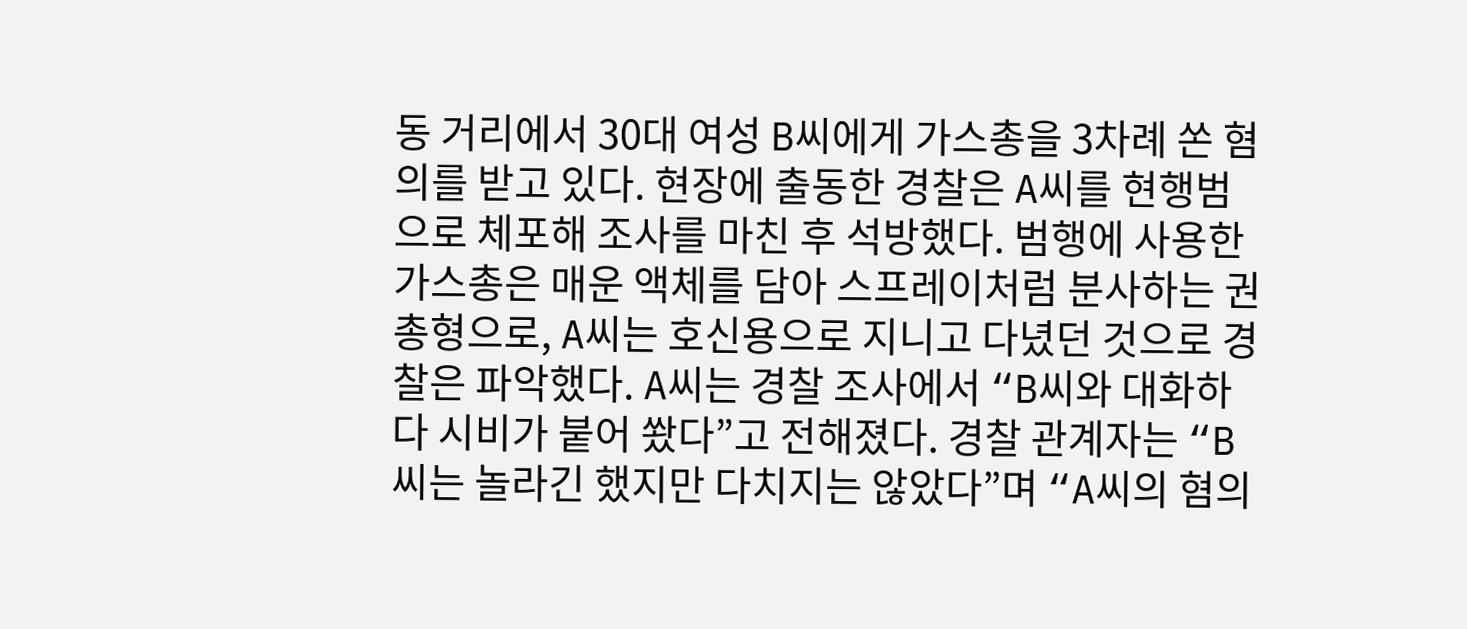동 거리에서 30대 여성 B씨에게 가스총을 3차례 쏜 혐의를 받고 있다. 현장에 출동한 경찰은 A씨를 현행범으로 체포해 조사를 마친 후 석방했다. 범행에 사용한 가스총은 매운 액체를 담아 스프레이처럼 분사하는 권총형으로, A씨는 호신용으로 지니고 다녔던 것으로 경찰은 파악했다. A씨는 경찰 조사에서 “B씨와 대화하다 시비가 붙어 쐈다”고 전해졌다. 경찰 관계자는 “B씨는 놀라긴 했지만 다치지는 않았다”며 “A씨의 혐의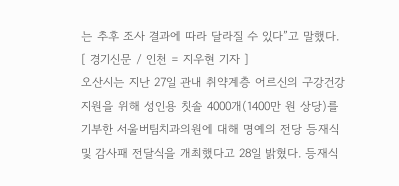는 추후 조사 결과에 따라 달라질 수 있다”고 말했다. [ 경기신문 / 인천 = 지우현 기자 ]
오산시는 지난 27일 관내 취약계층 어르신의 구강건강 지원을 위해 성인용 칫솔 4000개(1400만 원 상당)를 기부한 서울버팀치과의원에 대해 명예의 전당 등재식 및 감사패 전달식을 개최했다고 28일 밝혔다. 등재식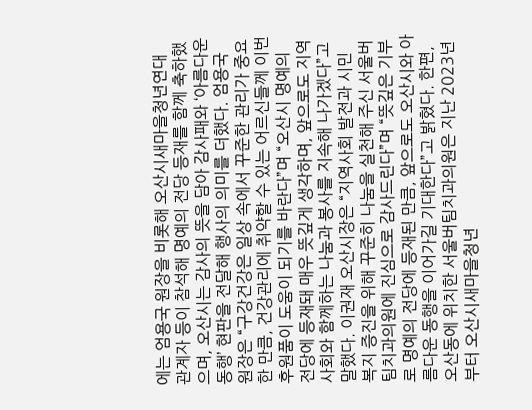에는 엄용국 원장을 비롯해 오산시새마을청년연대 관계자 등이 참석해 명예의 전당 등재를 함께 축하했으며, 오산시는 감사의 뜻을 담아 감사패와 ‘아름다운 동행’ 현판을 전달해 행사의 의미를 더했다. 엄용국 원장은 “구강건강은 일상 속에서 꾸준한 관리가 중요한 만큼, 건강관리에 취약할 수 있는 어르신들께 이번 후원품이 도움이 되기를 바란다”며 “오산시 명예의 전당에 등재돼 매우 뜻깊게 생각하며, 앞으로도 지역사회와 함께하는 나눔과 봉사를 지속해 나가겠다”고 말했다. 이권재 오산시장은 “지역사회 발전과 시민 복지 증진을 위해 꾸준히 나눔을 실천해 주신 서울버팀치과의원에 진심으로 감사드린다”며 “뜻깊은 기부로 명예의 전당에 등재된 만큼, 앞으로도 오산시와 아름다운 동행을 이어가길 기대한다”고 밝혔다. 한편, 오산동에 위치한 서울버팀치과의원은 지난 2023년부터 오산시새마을청년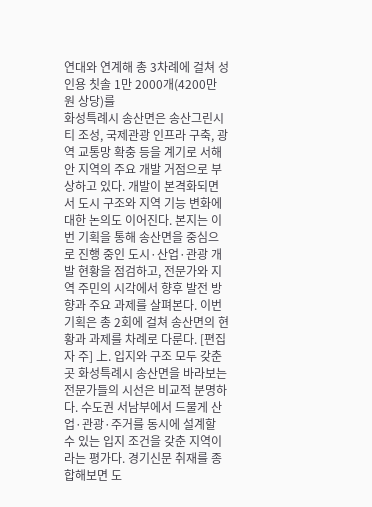연대와 연계해 총 3차례에 걸쳐 성인용 칫솔 1만 2000개(4200만 원 상당)를
화성특례시 송산면은 송산그린시티 조성, 국제관광 인프라 구축, 광역 교통망 확충 등을 계기로 서해안 지역의 주요 개발 거점으로 부상하고 있다. 개발이 본격화되면서 도시 구조와 지역 기능 변화에 대한 논의도 이어진다. 본지는 이번 기획을 통해 송산면을 중심으로 진행 중인 도시·산업·관광 개발 현황을 점검하고, 전문가와 지역 주민의 시각에서 향후 발전 방향과 주요 과제를 살펴본다. 이번 기획은 총 2회에 걸쳐 송산면의 현황과 과제를 차례로 다룬다. [편집자 주] 上. 입지와 구조 모두 갖춘 곳 화성특례시 송산면을 바라보는 전문가들의 시선은 비교적 분명하다. 수도권 서남부에서 드물게 산업·관광·주거를 동시에 설계할 수 있는 입지 조건을 갖춘 지역이라는 평가다. 경기신문 취재를 종합해보면 도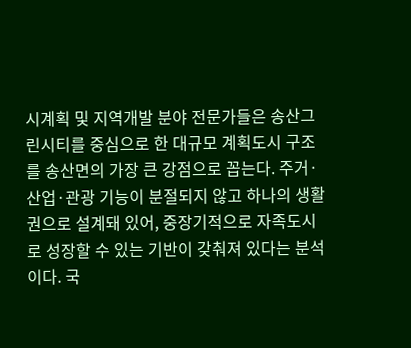시계획 및 지역개발 분야 전문가들은 송산그린시티를 중심으로 한 대규모 계획도시 구조를 송산면의 가장 큰 강점으로 꼽는다. 주거·산업·관광 기능이 분절되지 않고 하나의 생활권으로 설계돼 있어, 중장기적으로 자족도시로 성장할 수 있는 기반이 갖춰져 있다는 분석이다. 국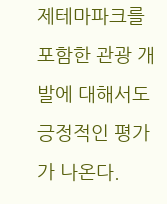제테마파크를 포함한 관광 개발에 대해서도 긍정적인 평가가 나온다.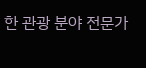한 관광 분야 전문가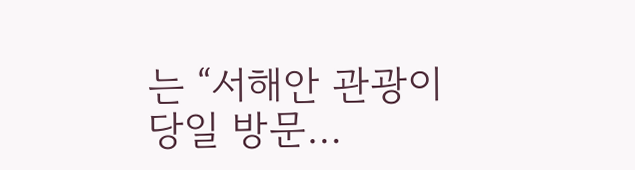는 “서해안 관광이 당일 방문…